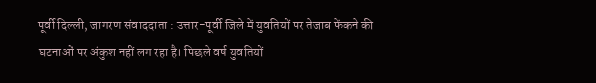पूर्वी दिल्ली, जागरण संवाददाता : उत्तार-पूर्वी जिले में युवतियों पर तेजाब फेंकने की घटनाओं पर अंकुश नहीं लग रहा है। पिछले वर्ष युवतियों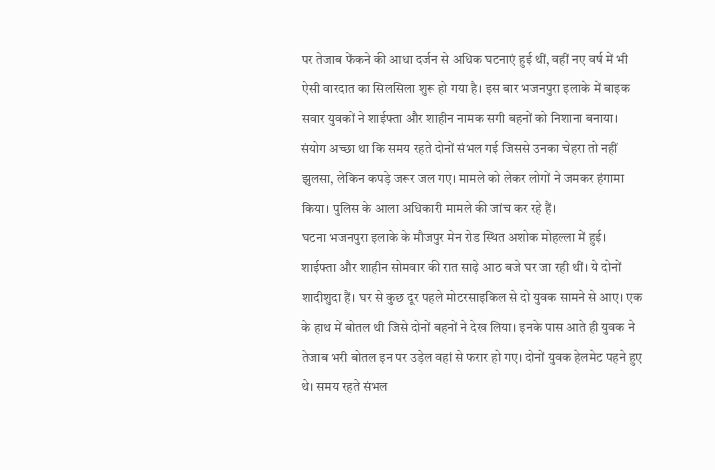पर तेजाब फेंकने की आधा दर्जन से अधिक घटनाएं हुई थीं, वहीं नए वर्ष में भी ऐसी वारदात का सिलसिला शुरू हो गया है। इस बार भजनपुरा इलाके में बाइक सवार युवकों ने शाईफ्ता और शाहीन नामक सगी बहनों को निशाना बनाया। संयोग अच्छा था कि समय रहते दोनों संभल गई जिससे उनका चेहरा तो नहीं झुलसा, लेकिन कपड़े जरूर जल गए। मामले को लेकर लोगों ने जमकर हंगामा किया। पुलिस के आला अधिकारी मामले की जांच कर रहे हैं।
घटना भजनपुरा इलाके के मौजपुर मेन रोड स्थित अशोक मोहल्ला में हुई। शाईफ्ता और शाहीन सोमवार की रात साढ़े आठ बजे घर जा रही थीं। ये दोनों शादीशुदा हैं। घर से कुछ दूर पहले मोटरसाइकिल से दो युवक सामने से आए। एक के हाथ में बोतल थी जिसे दोनों बहनों ने देख लिया। इनके पास आते ही युवक ने तेजाब भरी बोतल इन पर उड़ेल वहां से फरार हो गए। दोनों युवक हेलमेट पहने हुए थे। समय रहते संभल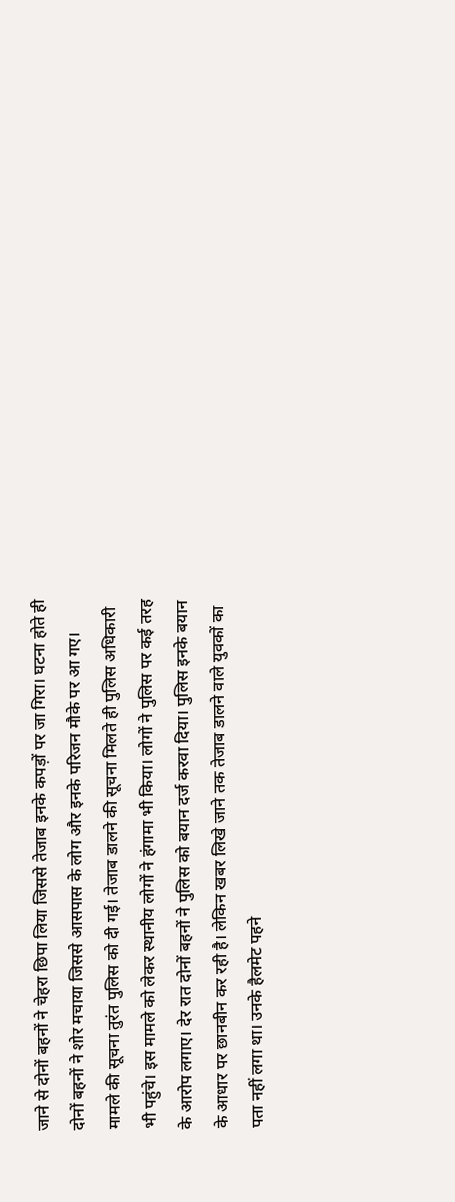जाने से दोनों बहनों ने चेहरा छिपा लिया जिससे तेजाब इनके कपड़ों पर जा गिरा। घटना होते ही दोनों बहनों ने शोर मचाया जिससे आसपास के लोग और इनके परिजन मौके पर आ गए। मामले की सूचना तुरंत पुलिस को दी गई। तेजाब डालने की सूचना मिलते ही पुलिस अधिकारी भी पहुंचे। इस मामले को लेकर स्थानीय लोगों ने हंगामा भी किया। लोगों ने पुलिस पर कई तरह के आरोप लगाए। देर रात दोनों बहनों ने पुलिस को बयान दर्ज करवा दिया। पुलिस इनके बयान के आधार पर छानबीन कर रही है। लेकिन खबर लिखे जाने तक तेजाब डालने वाले युवकों का पता नहीं लगा था। उनके हैलमेट पहने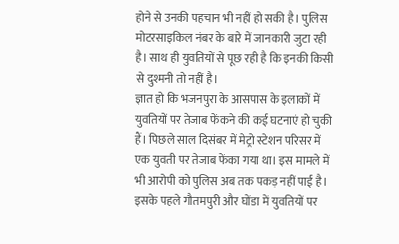होने से उनकी पहचान भी नहीं हो सकी है। पुलिस मोटरसाइकिल नंबर के बारे में जानकारी जुटा रही है। साथ ही युवतियों से पूछ रही है कि इनकी किसी से दुश्मनी तो नहीं है।
ज्ञात हो कि भजनपुरा के आसपास के इलाकों में युवतियों पर तेजाब फेंकने की कई घटनाएं हो चुकी हैं। पिछले साल दिसंबर में मेट्रो स्टेशन परिसर में एक युवती पर तेजाब फेंका गया था। इस मामले में भी आरोपी को पुलिस अब तक पकड़ नहीं पाई है। इसके पहले गौतमपुरी और घोंडा में युवतियों पर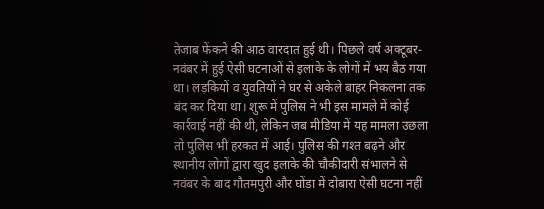तेजाब फेंकने की आठ वारदात हुई थी। पिछले वर्ष अक्टूबर-नवंबर में हुई ऐसी घटनाओं से इलाके के लोगों में भय बैठ गया था। लड़कियों व युवतियों ने घर से अकेले बाहर निकलना तक बंद कर दिया था। शुरू में पुलिस ने भी इस मामले में कोई कार्रवाई नहीं की थी, लेकिन जब मीडिया में यह मामला उछला तो पुलिस भी हरकत में आई। पुलिस की गश्त बढ़ने और स्थानीय लोगों द्वारा खुद इलाके की चौकीदारी संभालने से नवंबर के बाद गौतमपुरी और घोंडा में दोबारा ऐसी घटना नहीं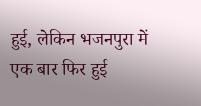हुई, लेकिन भजनपुरा में एक बार फिर हुई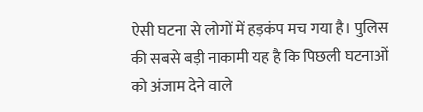ऐसी घटना से लोगों में हड़कंप मच गया है। पुलिस की सबसे बड़ी नाकामी यह है कि पिछली घटनाओं को अंजाम देने वाले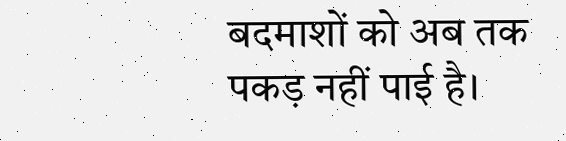बदमाशों को अब तक पकड़ नहीं पाई है।